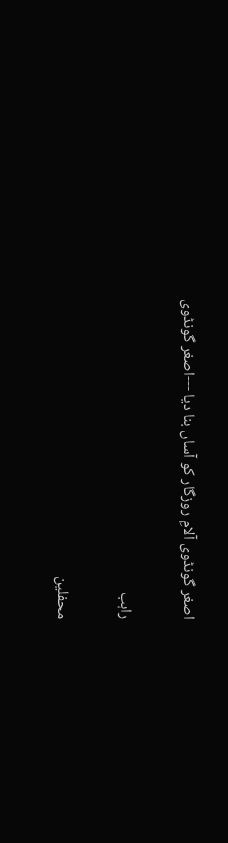اصغر گونڈوی آلامِ‌ روزگار کو آساں بنا دیا ---اصغر گونڈوی

راہب

محفلین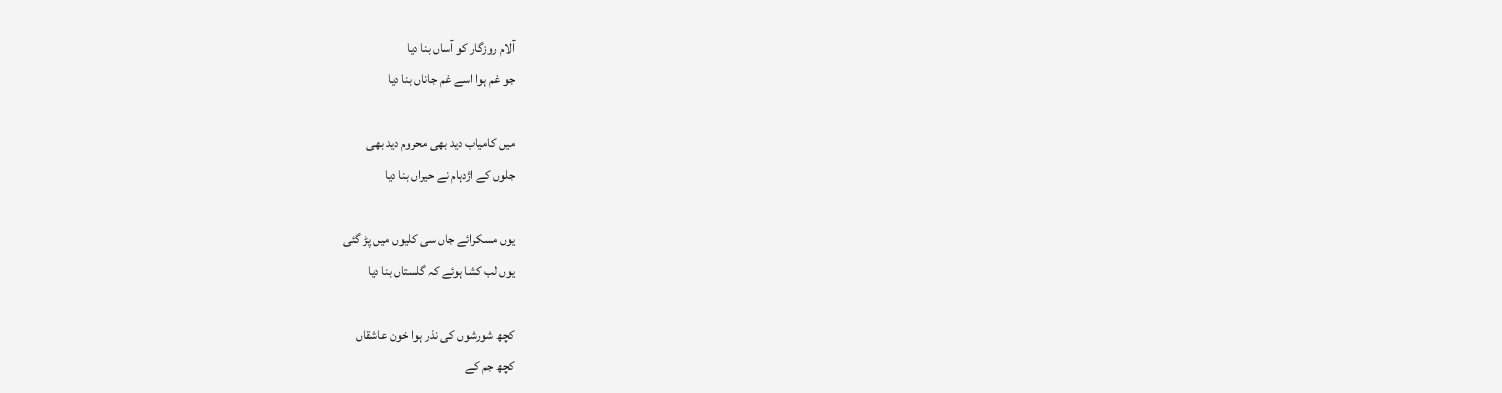آلام روزگار کو آساں بنا دیا
جو غم ہوا اسے غم جاناں بنا دیا

میں کامیاب دید بھی محروم دید بھی
جلوں کے اژدہام نے حیراں بنا دیا

یوں مسکرائے جاں سی کلیوں میں پڑ گئی
یوں لب کشا ہوئے کہ گلستاں بنا دیا

کچھ شورشوں کی نذر ہوا خون عاشقاں
کچھ جم کے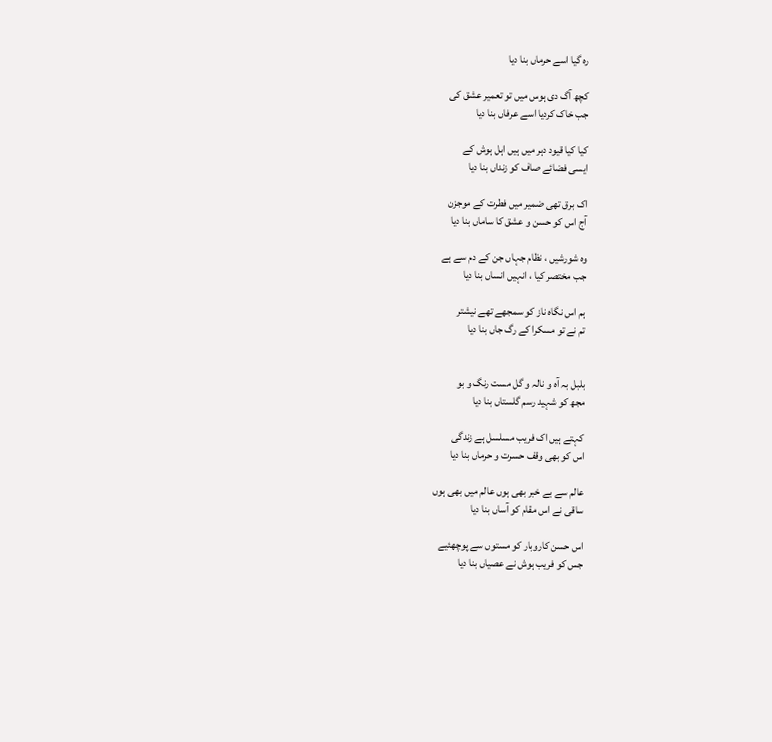رہ گیا اسے حرماں بنا دیا

کچھ آگ دی ہوس میں تو تعمیر عشق کی
جب خاک کردیا اسے عرفاں بنا دیا

کیا کیا قیود دہر میں ہیں اہل ہوش کے
ایسی فضائے صاف کو زنداں بنا دیا

اک برق تھی ضمیر میں فطرت کے موجزن
آج اس کو حسن و عشق کا ساماں بنا دیا

وہ شورشیں ، نظام جہاں جن کے دم سے ہے
جب مختصر کیا ، انہیں انساں بنا دیا

ہم اس نگاہ ناز کو سمجھے تھے نیشتر
تم نے تو مسکرا کے رگ جاں بنا دیا


بلبل بہ آہ و نالہ و گل مست رنگ و بو
مجھ کو شہید رسم گلستاں بنا دیا

کہتے ہیں اک فریب مسلسل ہے زندگی
اس کو بھی وقف حسرت و حرماں بنا دیا

عالم سے بے خبر بھی ہوں عالم میں بھی ہوں
ساقی نے اس مقام کو آساں بنا دیا

اس حسن کاروبار کو مستوں سے پوچھئیے
جس کو فریب ہوش نے عصیاں بنا دیا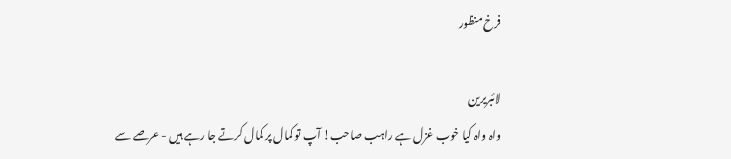فرخ منظور

لائبریرین
واہ واہ کیا خوب غزل ہے راہب صاحب! آپ تو کمال پر کمال کرتے جا رہے ہیں‌ - عرصے سے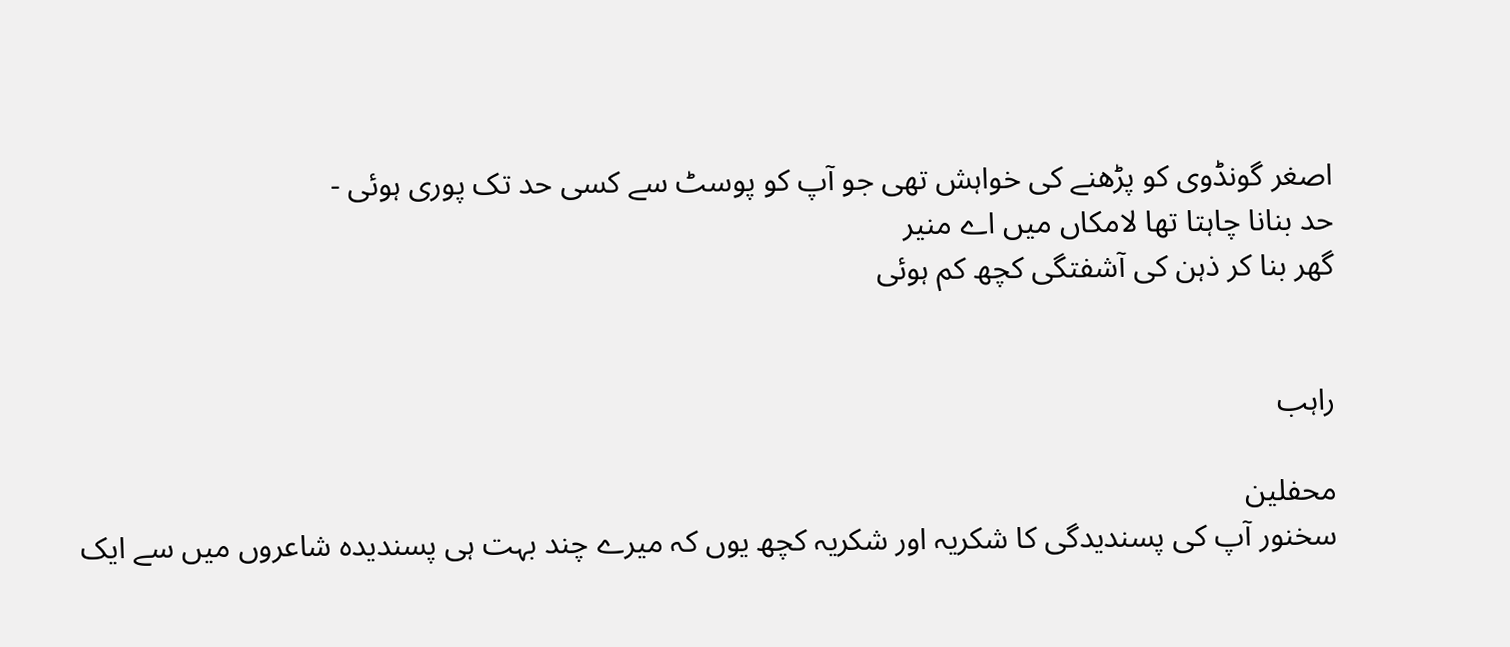اصغر گونڈوی کو پڑھنے کی خواہش تھی جو آپ کو پوسٹ سے کسی حد تک پوری ہوئی -
حد بنانا چاہتا تھا لامکاں‌ میں اے منیر
گھر بنا کر ذہن کی آشفتگی کچھ کم ہوئی


راہب

محفلین
سخنور آپ کی پسندیدگی کا شکریہ اور شکریہ کچھ یوں کہ میرے چند بہت ہی پسندیدہ شاعروں میں سے ایک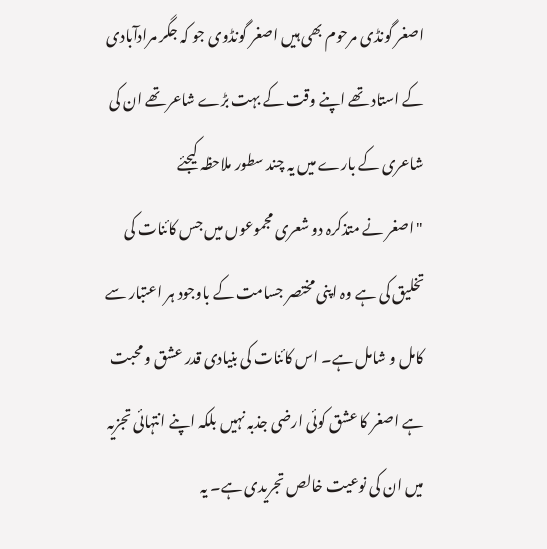اصغر گونڈی مرحوم بھی ہیں اصغر گونڈوی جو کہ جگر مرادآبادی کے استاد تھے اپنے وقت کے بہت بڑے شاعر تھے ان کی شاعری کے بارے میں یہ چند سطور ملاحظہ کیجئے
"اصغر نے متذکرہ دو شعری مجموعوں میں جس کائنات کی تخلیق کی ہے وہ اپنی مختصر جسامت کے باوجود ہر اعتبار سے کامل و شامل ہے۔ اس کائنات کی بنیادی قدر عشق و محبت ہے اصغر کا عشق کوئی ارضی جذبہ نہیں بلکہ اپنے انتہائی تجزیہ میں ان کی نوعیت خالص تجریدی ہے۔ یہ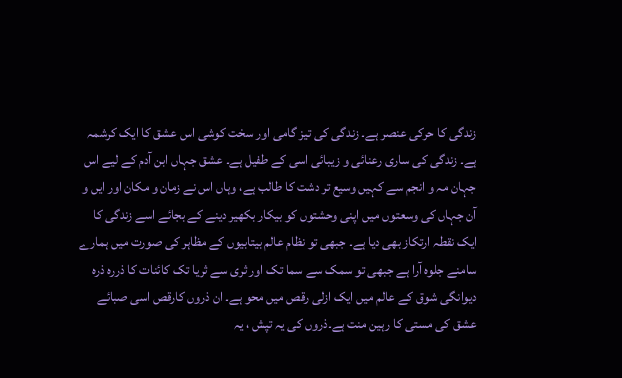زندگی کا حرکی عنصر ہے۔ زندگی کی تیز گامی اور سخت کوشی اس عشق کا ایک کرشمہ ہے۔ زندگی کی ساری رعنائی و زیبائی اسی کے طفیل ہے۔ عشق جہاں ابن آدم کے لیے اس جہان مہ و انجم سے کہیں وسیع تر دشت کا طالب ہے، وہاں اس نے زمان و مکان اور ایں و آن جہاں کی وسعتوں میں اپنی وحشتوں کو بیکار بکھیر دینے کے بجائے اسے زندگی کا ایک نقطہ ارتکاز بھی دیا ہے۔ جبھی تو نظام عالم بیتابیوں کے مظاہر کی صورت میں ہمارے سامنے جلوہ آرا ہے جبھی تو سمک سے سما تک اور ثری سے ثریا تک کائنات کا ذررہ ذرہ دیوانگی شوق کے عالم میں ایک ازلی رقص میں محو ہے۔ ان ذروں کارقص اسی صبائے عشق کی مستی کا رہین منت ہے۔ذروں کی یہ تپش ، یہ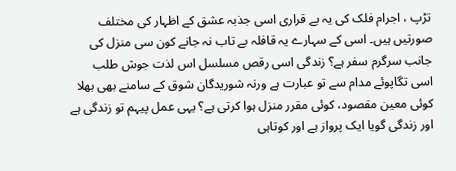تڑپ ، اجرام فلک کی یہ بے قراری اسی جذبہ عشق کے اظہار کی مختلف صورتیں ہیں۔ اسی کے سہارے یہ قافلہ بے تاب نہ جانے کون سی منزل کی جانب سرگرم سفر ہے؟ زندگی اسی رقص مسلسل اس لذت جوش طلب اسی تگاپوئے مدام سے تو عبارت ہے ورنہ شوریدگان شوق کے سامنے بھی بھلا کوئی معین مقصود، کوئی مقرر منزل ہوا کرتی ہے؟ یہی عمل پیہم تو زندگی ہے اور زندگی گویا ایک پرواز ہے اور کوتاہی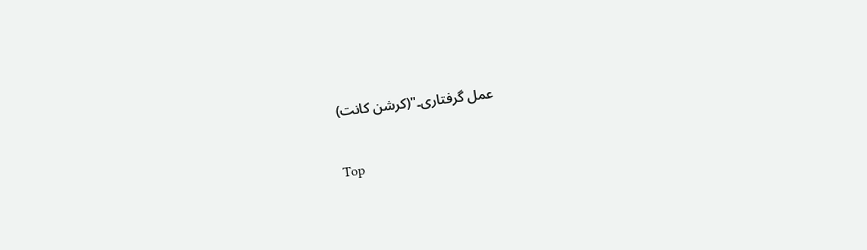عمل گرفتاری۔"(کرشن کانت)

Top